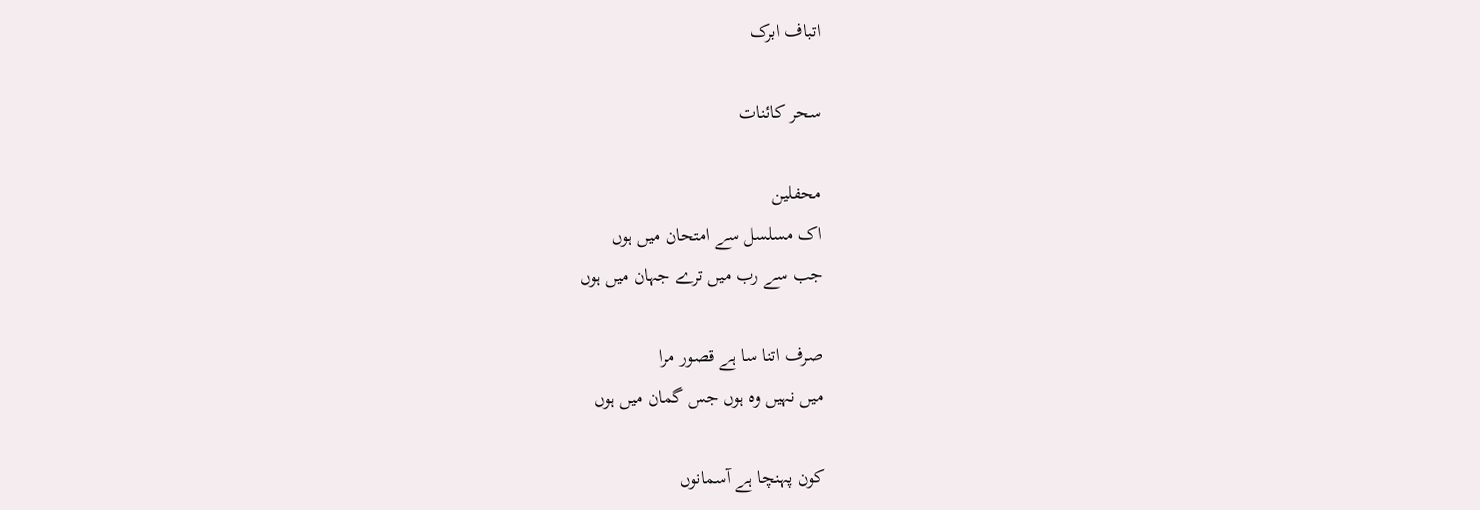اتباف ابرک

سحر کائنات

محفلین
اک مسلسل سے امتحان میں ہوں
جب سے رب میں ترے جہان میں ہوں

صرف اتنا سا ہے قصور مرا
میں نہیں وہ ہوں جس گمان میں ہوں

کون پہنچا ہے آسمانوں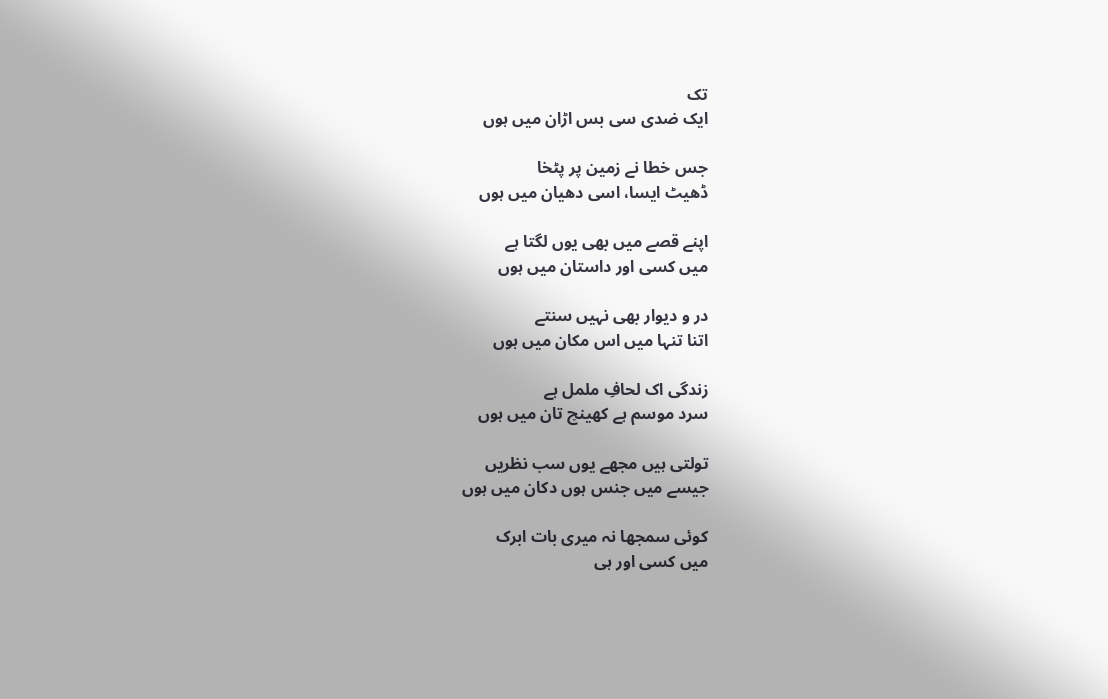تک
ایک ضدی سی بس اڑان میں ہوں

جس خطا نے زمین پر پٹخا
ڈھیٹ ایسا، اسی دھیان میں ہوں

اپنے قصے میں بھی یوں لگتا ہے
می‍ں کسی اور داستان میں ہوں

در و دیوار بھی نہیں سنتے
اتنا تنہا میں اس مکان میں ہوں

زندگی اک لحافِ ململ ہے
سرد موسم ہے کھینچ تان میں ہوں

تولتی ہیں مجھے یوں سب نظریں
جیسے میں جنس ہوں دکان میں ہوں

کوئی سمجھا نہ میری بات ابرک
میں کسی اور ہی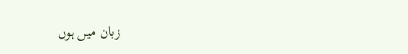زبان میں ہوں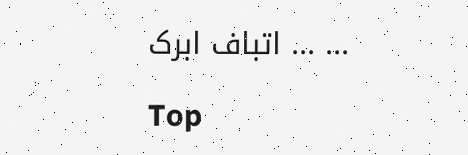... ... اتباف ابرک

Top